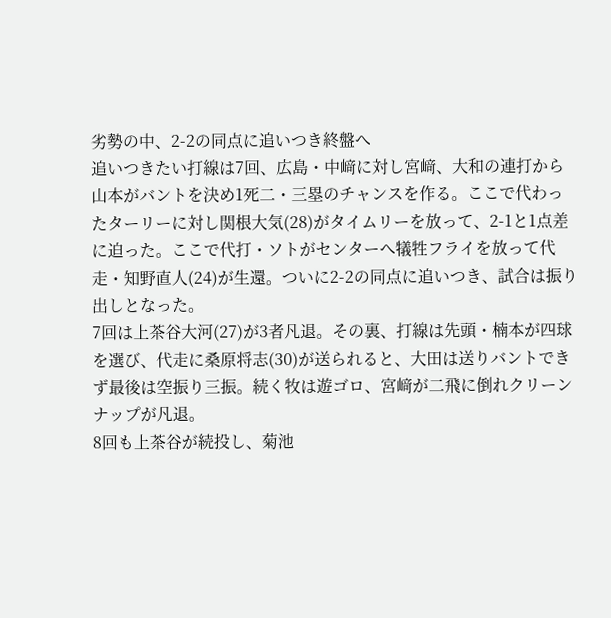劣勢の中、2-2の同点に追いつき終盤へ
追いつきたい打線は7回、広島・中﨑に対し宮﨑、大和の連打から山本がバントを決め1死二・三塁のチャンスを作る。ここで代わったターリーに対し関根大気(28)がタイムリーを放って、2-1と1点差に迫った。ここで代打・ソトがセンターへ犠牲フライを放って代走・知野直人(24)が生還。ついに2-2の同点に追いつき、試合は振り出しとなった。
7回は上茶谷大河(27)が3者凡退。その裏、打線は先頭・楠本が四球を選び、代走に桑原将志(30)が送られると、大田は送りバントできず最後は空振り三振。続く牧は遊ゴロ、宮﨑が二飛に倒れクリーンナップが凡退。
8回も上茶谷が続投し、菊池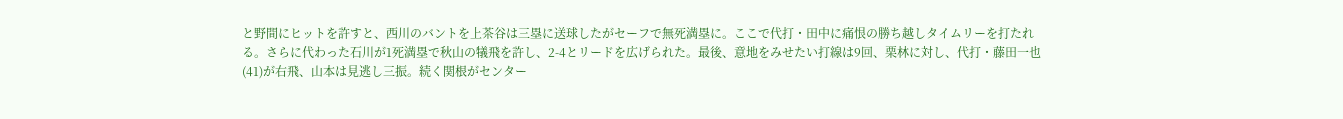と野間にヒットを許すと、西川のバントを上茶谷は三塁に送球したがセーフで無死満塁に。ここで代打・田中に痛恨の勝ち越しタイムリーを打たれる。さらに代わった石川が1死満塁で秋山の犠飛を許し、2-4とリードを広げられた。最後、意地をみせたい打線は9回、栗林に対し、代打・藤田一也(41)が右飛、山本は見逃し三振。続く関根がセンター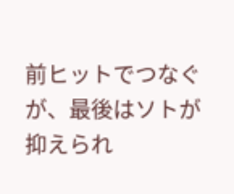前ヒットでつなぐが、最後はソトが抑えられ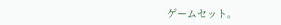ゲームセット。